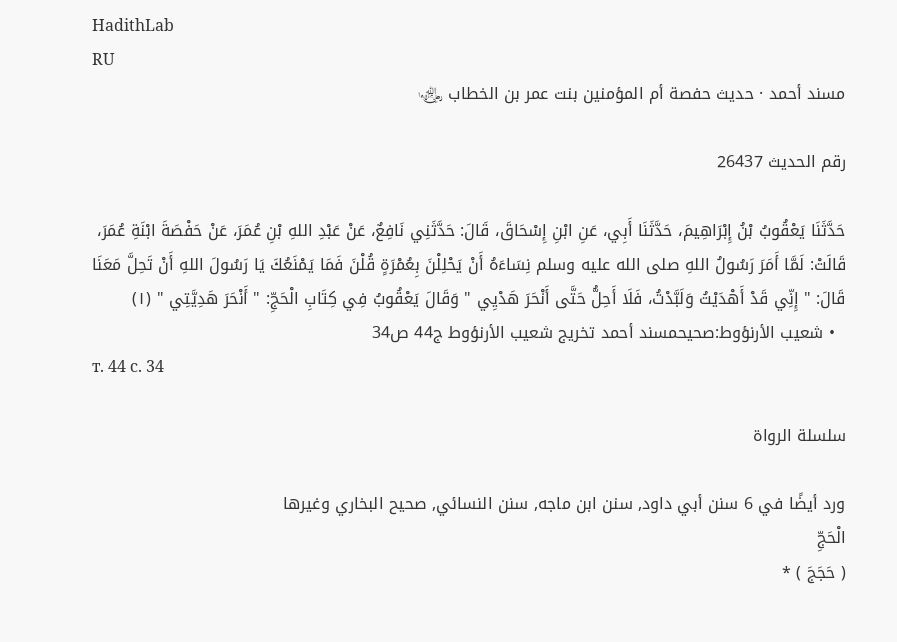HadithLab
RU
مسند أحمد · حديث حفصة أم المؤمنين بنت عمر بن الخطاب ﵄

رقم الحديث 26437

حَدَّثَنَا يَعْقُوبُ بْنُ إِبْرَاهِيمَ، حَدَّثَنَا أَبِي، عَنِ ابْنِ إِسْحَاقَ، قَالَ: حَدَّثَنِي نَافِعٌ، عَنْ عَبْدِ اللهِ بْنِ عُمَرَ، عَنْ حَفْصَةَ ابْنَةِ عُمَرَ، قَالَتْ: لَمَّا أَمَرَ رَسُولُ اللهِ صلى الله عليه وسلم نِسَاءَهُ أَنْ يَحْلِلْنَ بِعُمْرَةٍ قُلْنَ فَمَا يَمْنَعُكَ يَا رَسُولَ اللهِ أَنْ تَحِلَّ مَعَنَا قَالَ: " إِنِّي قَدْ أَهْدَيْتُ وَلَبَّدْتُ، فَلَا أَحِلُّ حَتَّى أَنْحَرَ هَدْيِي " وَقَالَ يَعْقُوبُ فِي كِتَابِ الْحَجِّ: " أَنْحَرَ هَدِيَّتِي " (١)
  • شعيب الأرنؤوط:صحيحمسند أحمد تخريج شعيب الأرنؤوط ج44 ص34
т. 44 с. 34

سلسلة الرواة

ورد أيضًا في 6 سنن أبي داود, سنن ابن ماجه, سنن النسائي, صحيح البخاري وغيرها
الْحَجِّ
( حَجَجَ ) *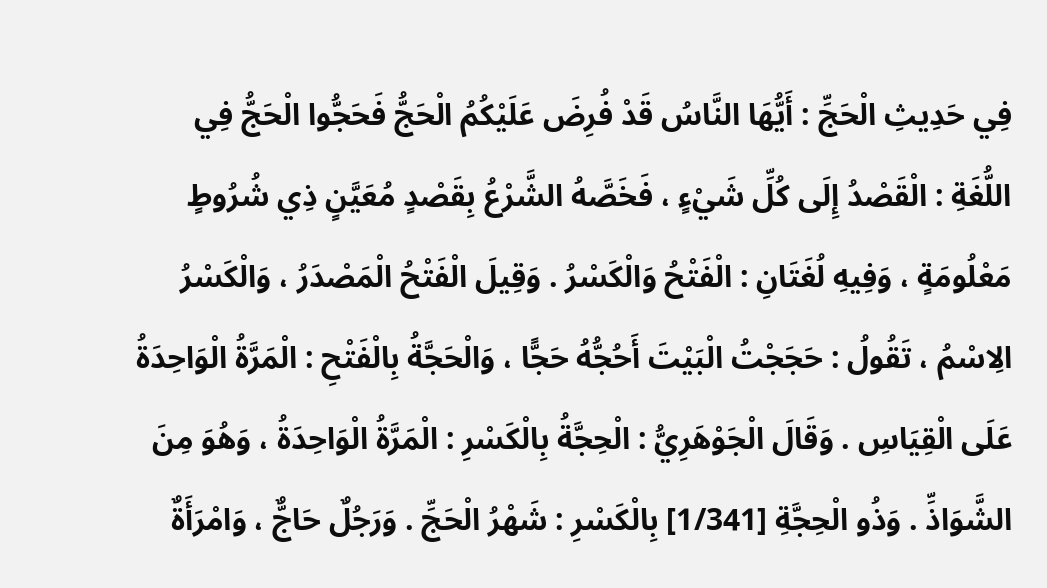فِي حَدِيثِ الْحَجِّ : أَيُّهَا النَّاسُ قَدْ فُرِضَ عَلَيْكُمُ الْحَجُّ فَحَجُّوا الْحَجُّ فِي اللُّغَةِ : الْقَصْدُ إِلَى كُلِّ شَيْءٍ ، فَخَصَّهُ الشَّرْعُ بِقَصْدٍ مُعَيَّنٍ ذِي شُرُوطٍ مَعْلُومَةٍ ، وَفِيهِ لُغَتَانِ : الْفَتْحُ وَالْكَسْرُ . وَقِيلَ الْفَتْحُ الْمَصْدَرُ ، وَالْكَسْرُ الِاسْمُ ، تَقُولُ : حَجَجْتُ الْبَيْتَ أَحُجُّهُ حَجًّا ، وَالْحَجَّةُ بِالْفَتْحِ : الْمَرَّةُ الْوَاحِدَةُ عَلَى الْقِيَاسِ . وَقَالَ الْجَوْهَرِيُّ : الْحِجَّةُ بِالْكَسْرِ : الْمَرَّةُ الْوَاحِدَةُ ، وَهُوَ مِنَ الشَّوَاذِّ . وَذُو الْحِجَّةِ [1/341] بِالْكَسْرِ : شَهْرُ الْحَجِّ . وَرَجُلٌ حَاجٌّ ، وَامْرَأَةٌ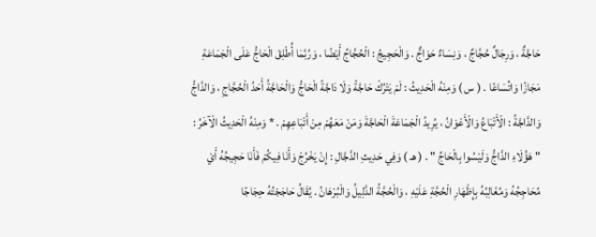حَاجَّةٌ ، وَرِجَالٌ حُجَّاجٌ ، وَنِسَاءٌ حَوَاجٌّ . وَالْحَجِيجُ : الْحُجَّاجُ أَيْضًا ، وَرُبَّمَا أُطْلِقَ الْحَاجُّ عَلَى الْجَمَاعَةِ مَجَازًا وَاتِّسَاعًا . ( س ) وَمِنْهُ الْحَدِيثُ : لَمْ يَتْرُكْ حَاجَّةً وَلَا دَاجَّةً الْحَاجُّ وَالْحَاجَّةُ أَحَدُ الْحُجَّاجِ ، وَالدَّاجُّ وَالدَّاجَّةُ : الْأَتْبَاعُ وَالْأَعْوَانُ ، يُرِيدُ الْجَمَاعَةَ الْحَاجَّةَ وَمَنْ مَعَهُمْ مِنْ أَتْبَاعِهِمْ . * وَمِنْهُ الْحَدِيثُ الْآخَرُ : " هَؤُلَاءِ الدَّاجُّ وَلَيْسُوا بِالْحَاجِّ " . ( هـ ) وَفِي حَدِيثِ الدَّجَّالِ : إِنْ يَخْرُجْ وَأَنَا فِيكُمْ فَأَنَا حَجِيجُهُ أَيْ مُحَاجِجُهُ وَمُغَالِبُهُ بِإِظْهَارِ الْحُجَّةِ عَلَيْهِ ، وَالْحُجَّةُ الدَّلِيلُ وَالْبُرْهَانُ . يُقَالُ حَاجَجْتُهُ حِجَاجًا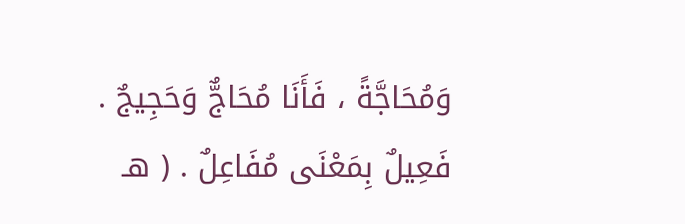وَمُحَاجَّةً ، فَأَنَا مُحَاجٌّ وَحَجِيجٌ . فَعِيلٌ بِمَعْنَى مُفَاعِلٌ . ( هـ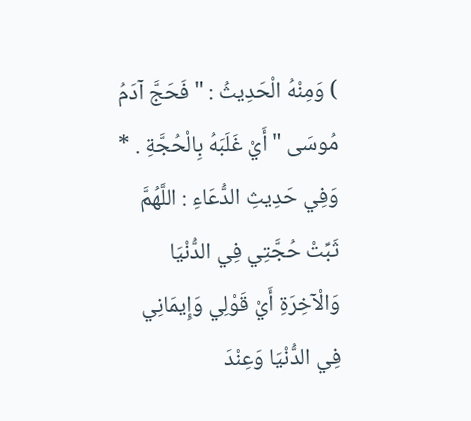) وَمِنْهُ الْحَدِيثُ : " فَحَجَّ آدَمُ مُوسَى " أَيْ غَلَبَهُ بِالْحُجَّةِ . * وَفِي حَدِيثِ الدُّعَاءِ : اللَّهُمَّ ثَبِّتْ حُجَّتِي فِي الدُّنْيَا وَالْآخِرَةِ أَيْ قَوْلِي وَإِيمَانِي فِي الدُّنْيَا وَعِنْدَ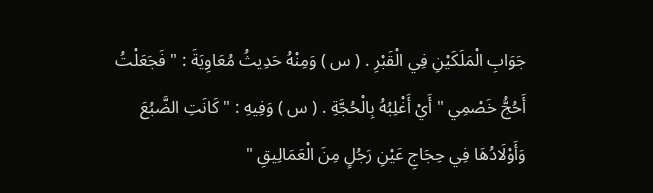جَوَابِ الْمَلَكَيْنِ فِي الْقَبْرِ . ( س ) وَمِنْهُ حَدِيثُ مُعَاوِيَةَ : " فَجَعَلْتُ أَحُجُّ خَصْمِي " أَيْ أَغْلِبُهُ بِالْحُجَّةِ . ( س ) وَفِيهِ : " كَانَتِ الضَّبُعَ وَأَوْلَادُهَا فِي حِجَاجِ عَيْنِ رَجُلٍ مِنَ الْعَمَالِيقِ "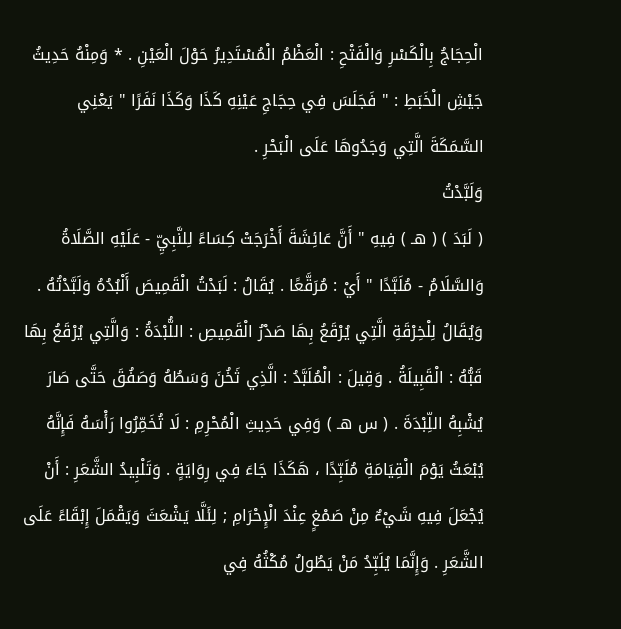الْحِجَاجُ بِالْكَسْرِ وَالْفَتْحِ : الْعَظْمُ الْمُسْتَدِيرُ حَوْلَ الْعَيْنِ . * وَمِنْهُ حَدِيثُ جَيْشِ الْخَبَطِ : " فَجَلَسَ فِي حِجَاجِ عَيْنِهِ كَذَا وَكَذَا نَفَرًا " يَعْنِي السَّمَكَةَ الَّتِي وَجَدُوهَا عَلَى الْبَحْرِ .
وَلَبَّدْتُ
( لَبَدَ ) ( هـ ) فِيهِ " أَنَّ عَائِشَةَ أَخْرَجَتْ كِسَاءً لِلنَّبِيِّ - عَلَيْهِ الصَّلَاةُ وَالسَّلَامُ - مُلَبَّدًا " أَيْ : مُرَقَّعًا . يُقَالُ : لَبَدْتُ الْقَمِيصَ أَلْبُدُهُ وَلَبَّدْتُهُ . وَيُقَالُ لِلْخِرْقَةِ الَّتِي يُرْقَعُ بِهَا صَدْرُ الْقَمِيصِ : اللُّبْدَةُ : وَالَّتِي يُرْقَعُ بِهَا قَبُّهُ : الْقَبِيلَةُ . وَقِيلَ : الْمُلَبَّدُ : الَّذِي ثَخُنَ وَسَطُهُ وَصَفُقَ حَتَّى صَارَ يُشْبِهُ اللِّبْدَةَ . ( س هـ ) وَفِي حَدِيثِ الْمُحْرِمِ : لَا تُخَمِّرُوا رَأْسَهُ فَإِنَّهُ يُبْعَثُ يَوْمَ الْقِيَامَةِ مُلَبِّدًا ، هَكَذَا جَاءَ فِي رِوَايَةٍ . وَتَلْبِيدُ الشَّعَرِ : أَنْ يُجْعَلَ فِيهِ شَيْءٌ مِنْ صَمْغٍ عِنْدَ الْإِحْرَامِ ; لِئَلَّا يَشْعَثَ وَيَقْمَلَ إِبْقَاءً عَلَى الشَّعَرِ . وَإِنَّمَا يُلَبِّدُ مَنْ يَطُولُ مُكْثُهُ فِي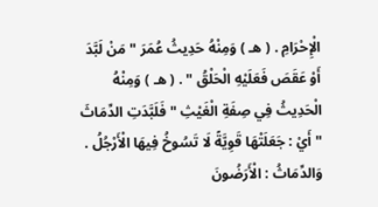الْإِحْرَامِ . ( هـ ) وَمِنْهُ حَدِيثُ عُمَرَ " مَنْ لَبَّدَ أَوْ عَقَصَ فَعَلَيْهِ الْحَلْقُ " . ( هـ ) وَمِنْهُ الْحَدِيثُ فِي صِفَةِ الْغَيْثِ " فَلَبَّدَتِ الدِّمَاثَ " أَيْ : جَعَلَتْهَا قَوِيَّةً لَا تَسُوخُ فِيهَا الْأَرْجُلُ . وَالدِّمَاثُ : الْأَرَضُونَ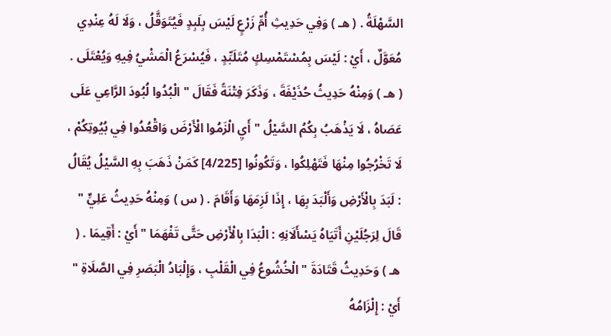السَّهْلَةُ . ( هـ ) وَفِي حَدِيثِ أُمِّ زَرْعٍ لَيْسَ بِلَبِدٍ فَيُتَوَقَّلُ ، وَلَا لَهُ عِنْدِي مُعَوَّلٌ ، أَيْ : لَيْسَ بِمُسْتَمْسِكٍ مُتَلَبِّدٍ ، فَيُسْرَعُ الْمَشْيُ فِيهِ وَيُعْتَلَى . ( هـ ) وَمِنْهُ حَدِيثُ حُذَيْفَةَ ، وَذَكَرَ فِتْنَةً فَقَالَ " الْبُدُوا لُبُودَ الرَّاعِي عَلَى عَصَاهُ ، لَا يَذْهَبُ بِكُمُ السَّيْلُ " أَيِ الْزَمُوا الْأَرْضَ وَاقْعُدُوا فِي بُيُوتِكُمْ ، لَا تَخْرُجُوا مِنْهَا فَتَهْلِكُوا ، وَتَكُونُوا [4/225] كَمَنْ ذَهَبَ بِهِ السَّيْلُ يُقَالُ : لَبَدَ بِالْأَرْضِ وَأَلْبَدَ بِهَا ، إِذَا لَزِمَهَا وَأَقَامَ . ( س ) وَمِنْهُ حَدِيثُ عَلِيٍّ " قَالَ لِرَجُلَيْنِ أَتَيَاهُ يَسْأَلَانِهِ : الْبَدَا بِالْأَرْضِ حَتَّى تَفْهَمَا " أَيْ : أَقِيمَا . ( هـ ) وَحَدِيثُ قَتَادَةَ " الْخُشُوعُ فِي الْقَلْبِ ، وَإِلْبَادُ الْبَصَرِ فِي الصَّلَاةِ " أَيْ : إِلْزَامُهُ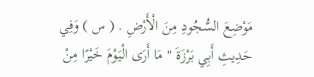مَوْضِعَ السُّجُودِ مِنَ الْأَرْضِ . ( س ) وَفِي حَدِيثِ أَبِي بَرْزَةَ " مَا أَرَى الْيَوْمَ خَيْرًا مِنْ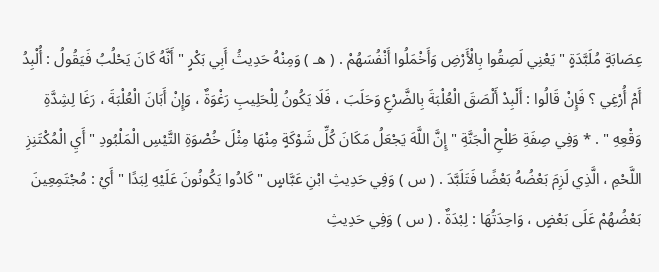عِصَابَةٍ مُلَبَّدَةٍ " يَعْنِي لَصِقُوا بِالْأَرْضِ وَأَخْمَلُوا أَنْفُسَهُمْ . ( هـ ) وَمِنْهُ حَدِيثُ أَبِي بَكْرٍ " أَنَّهُ كَانَ يَحْلُبُ فَيَقُولُ : أُلْبِدُ أَمْ أُرْغِي ؟ فَإِنْ قَالُوا : أَلْبِدْ أَلْصَقَ الْعُلْبَةَ بِالضَّرْعِ وَحَلَبَ ، فَلَا يَكُونُ لِلْحَلِيبِ رَغْوَةٌ ، وَإِنْ أَبَانَ الْعُلْبَةَ ، رَغَا لِشِدَّةِ وَقْعِهِ " . * وَفِي صِفَةِ طَلْحِ الْجَنَّةِ " إِنَّ اللَّهَ يَجْعَلُ مَكَانَ كُلِّ شَوْكَةٍ مِنْهَا مِثْلَ خُصْوَةِ التَّيْسِ الْمَلْبُودِ " أَيِ الْمُكْتَنِزِ اللَّحْمِ ، الَّذِي لَزِمَ بَعْضُهُ بَعْضًا فَتَلَبَّدَ . ( س ) وَفِي حَدِيثِ ابْنِ عَبَّاسٍ " كَادُوا يَكُونُونَ عَلَيْهِ لِبَدًا " أَيْ : مُجْتَمِعِينَ بَعْضُهُمْ عَلَى بَعْضٍ ، وَاحِدَتُهَا : لِبْدَةٌ . ( س ) وَفِي حَدِيثِ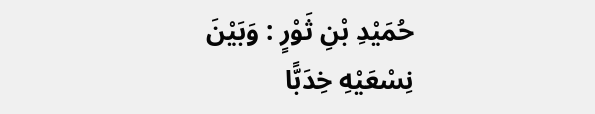حُمَيْدِ بْنِ ثَوْرٍ : وَبَيْنَ نِسْعَيْهِ خِدَبًّا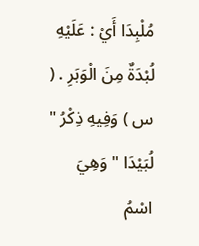مُلْبِدَا أَيْ : عَلَيْهِ لُبْدَةٌ مِنَ الْوَبَرِ . ( س ) وَفِيهِ ذِكْرُ " لُبَيْدَا " وَهِيَ اسْمُ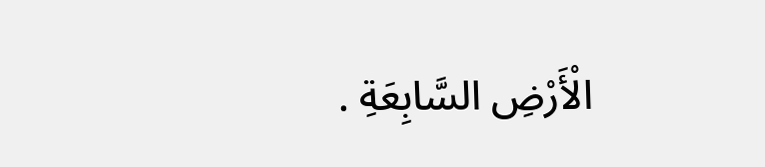الْأَرْضِ السَّابِعَةِ .